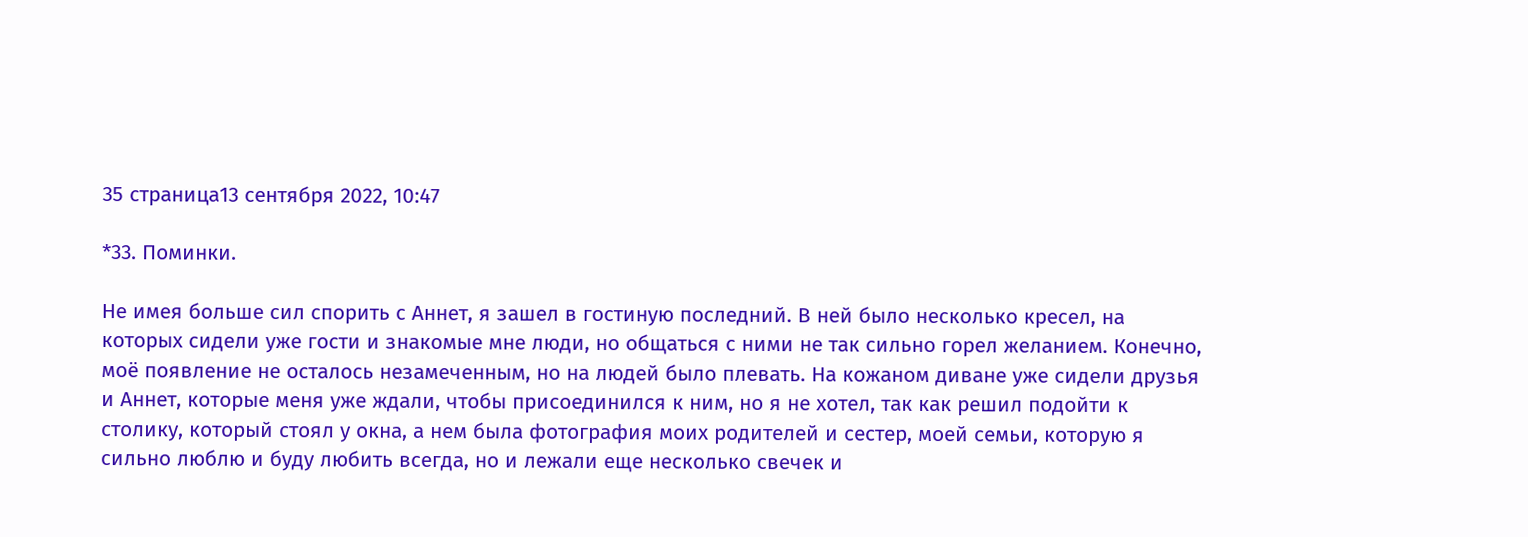35 страница13 сентября 2022, 10:47

*33. Поминки.

Не имея больше сил спорить с Аннет, я зашел в гостиную последний. В ней было несколько кресел, на которых сидели уже гости и знакомые мне люди, но общаться с ними не так сильно горел желанием. Конечно, моё появление не осталось незамеченным, но на людей было плевать. На кожаном диване уже сидели друзья и Аннет, которые меня уже ждали, чтобы присоединился к ним, но я не хотел, так как решил подойти к столику, который стоял у окна, а нем была фотография моих родителей и сестер, моей семьи, которую я сильно люблю и буду любить всегда, но и лежали еще несколько свечек и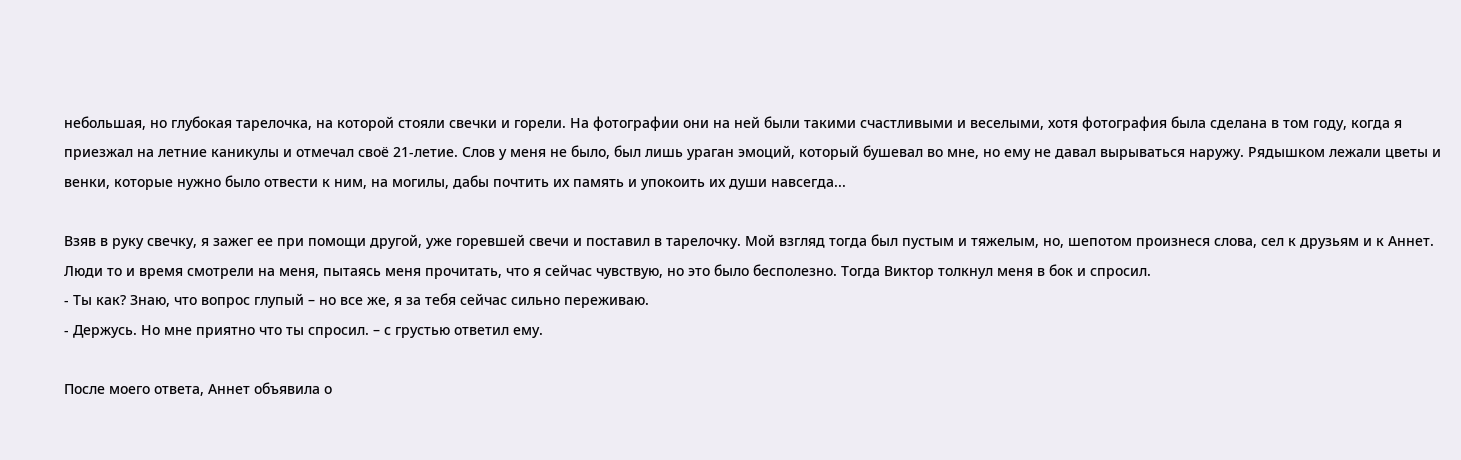небольшая, но глубокая тарелочка, на которой стояли свечки и горели. На фотографии они на ней были такими счастливыми и веселыми, хотя фотография была сделана в том году, когда я приезжал на летние каникулы и отмечал своё 21-летие. Слов у меня не было, был лишь ураган эмоций, который бушевал во мне, но ему не давал вырываться наружу. Рядышком лежали цветы и венки, которые нужно было отвести к ним, на могилы, дабы почтить их память и упокоить их души навсегда...

Взяв в руку свечку, я зажег ее при помощи другой, уже горевшей свечи и поставил в тарелочку. Мой взгляд тогда был пустым и тяжелым, но, шепотом произнеся слова, сел к друзьям и к Аннет. Люди то и время смотрели на меня, пытаясь меня прочитать, что я сейчас чувствую, но это было бесполезно. Тогда Виктор толкнул меня в бок и спросил.
- Ты как? Знаю, что вопрос глупый – но все же, я за тебя сейчас сильно переживаю.
- Держусь. Но мне приятно что ты спросил. – с грустью ответил ему.

После моего ответа, Аннет объявила о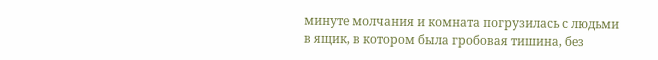минуте молчания и комната погрузилась с людьми в ящик, в котором была гробовая тишина, без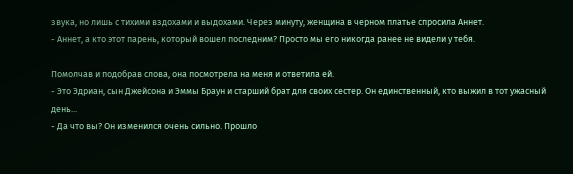звука, но лишь с тихими вздохами и выдохами. Через минуту, женщина в черном платье спросила Аннет.
- Аннет, а кто этот парень, который вошел последним? Просто мы его никогда ранее не видели у тебя.

Помолчав и подобрав слова, она посмотрела на меня и ответила ей.
- Это Эдриан, сын Джейсона и Эммы Браун и старший брат для своих сестер. Он единственный, кто выжил в тот ужасный день...
- Да что вы? Он изменился очень сильно. Прошло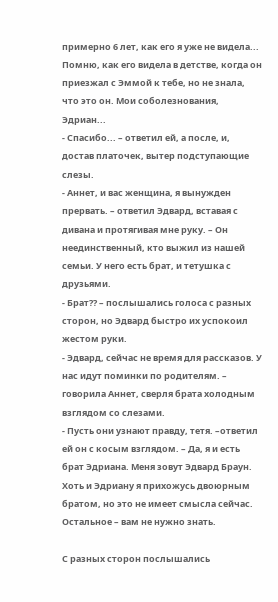примерно 6 лет, как его я уже не видела... Помню, как его видела в детстве, когда он приезжал с Эммой к тебе, но не знала, что это он. Мои соболезнования, Эдриан...
- Спасибо... – ответил ей, а после, и, достав платочек, вытер подступающие слезы.
- Аннет, и вас женщина, я вынужден прервать. – ответил Эдвард, вставая с дивана и протягивая мне руку. – Он неединственный, кто выжил из нашей семьи. У него есть брат, и тетушка с друзьями.
- Брат?? – послышались голоса с разных сторон, но Эдвард быстро их успокоил жестом руки.
- Эдвард, сейчас не время для рассказов. У нас идут поминки по родителям. – говорила Аннет, сверля брата холодным взглядом со слезами.
- Пусть они узнают правду, тетя. –ответил ей он с косым взглядом. – Да, я и есть брат Эдриана. Меня зовут Эдвард Браун. Хоть и Эдриану я прихожусь двоюрным братом, но это не имеет смысла сейчас. Остальное – вам не нужно знать.

С разных сторон послышались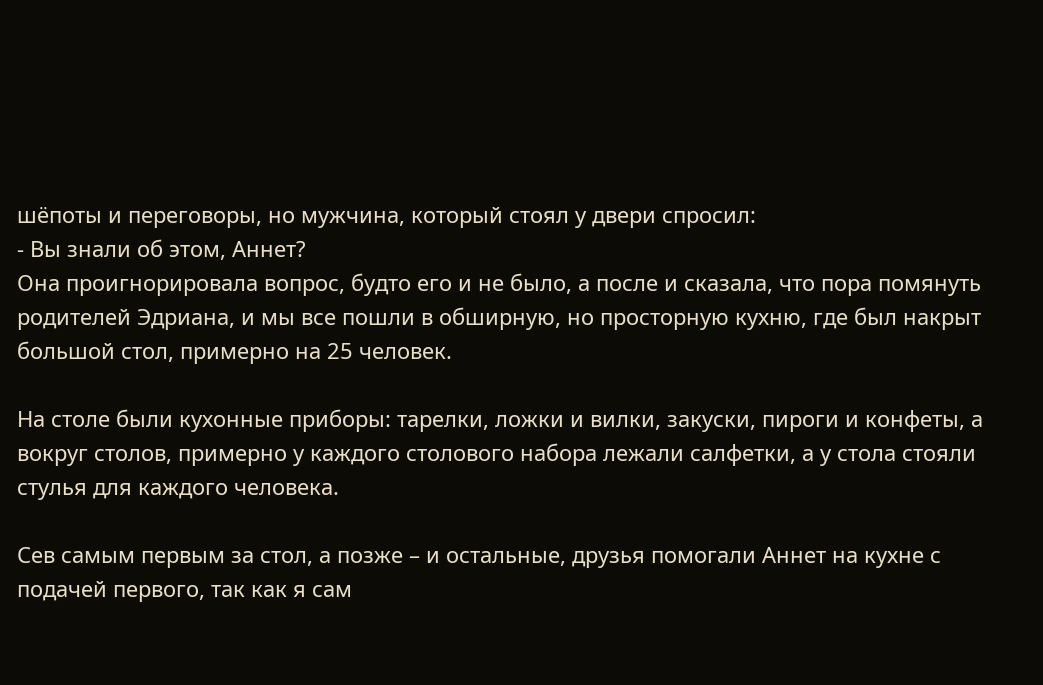шёпоты и переговоры, но мужчина, который стоял у двери спросил:
- Вы знали об этом, Аннет?
Она проигнорировала вопрос, будто его и не было, а после и сказала, что пора помянуть родителей Эдриана, и мы все пошли в обширную, но просторную кухню, где был накрыт большой стол, примерно на 25 человек.

На столе были кухонные приборы: тарелки, ложки и вилки, закуски, пироги и конфеты, а вокруг столов, примерно у каждого столового набора лежали салфетки, а у стола стояли стулья для каждого человека.

Сев самым первым за стол, а позже – и остальные, друзья помогали Аннет на кухне с подачей первого, так как я сам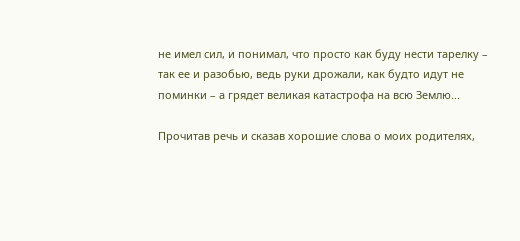не имел сил, и понимал, что просто как буду нести тарелку – так ее и разобью, ведь руки дрожали, как будто идут не поминки – а грядет великая катастрофа на всю Землю...

Прочитав речь и сказав хорошие слова о моих родителях,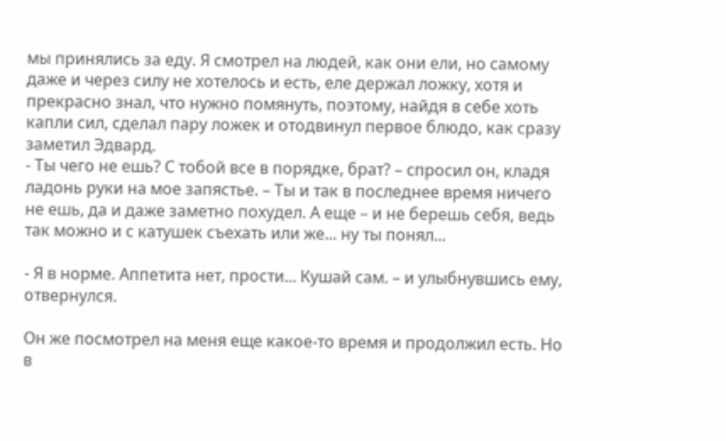мы принялись за еду. Я смотрел на людей, как они ели, но самому даже и через силу не хотелось и есть, еле держал ложку, хотя и прекрасно знал, что нужно помянуть, поэтому, найдя в себе хоть капли сил, сделал пару ложек и отодвинул первое блюдо, как сразу заметил Эдвард.
- Ты чего не ешь? С тобой все в порядке, брат? – спросил он, кладя ладонь руки на мое запястье. – Ты и так в последнее время ничего не ешь, да и даже заметно похудел. А еще – и не берешь себя, ведь так можно и с катушек съехать или же... ну ты понял...

- Я в норме. Аппетита нет, прости... Кушай сам. – и улыбнувшись ему, отвернулся.

Он же посмотрел на меня еще какое-то время и продолжил есть. Но в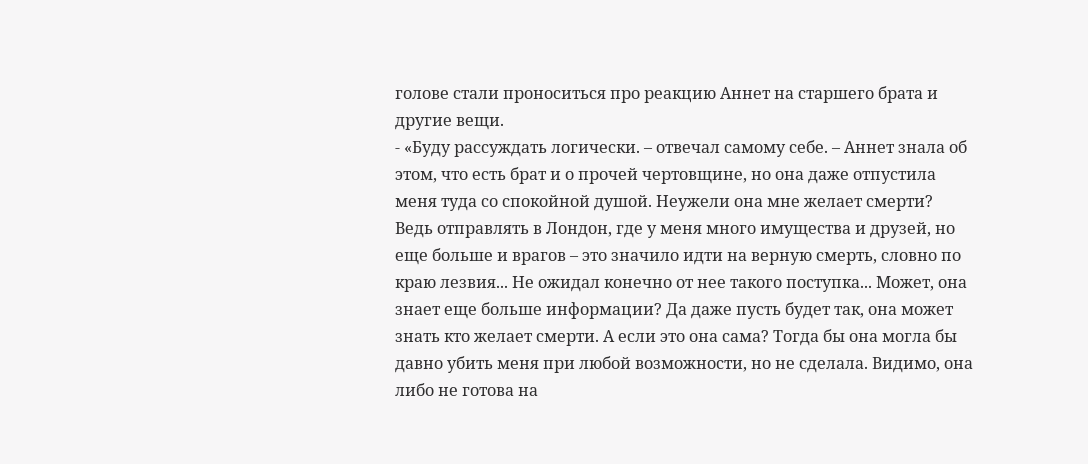голове стали проноситься про реакцию Аннет на старшего брата и другие вещи.
- «Буду рассуждать логически. – отвечал самому себе. – Аннет знала об этом, что есть брат и о прочей чертовщине, но она даже отпустила меня туда со спокойной душой. Неужели она мне желает смерти? Ведь отправлять в Лондон, где у меня много имущества и друзей, но еще больше и врагов – это значило идти на верную смерть, словно по краю лезвия... Не ожидал конечно от нее такого поступка... Может, она знает еще больше информации? Да даже пусть будет так, она может знать кто желает смерти. А если это она сама? Тогда бы она могла бы давно убить меня при любой возможности, но не сделала. Видимо, она либо не готова на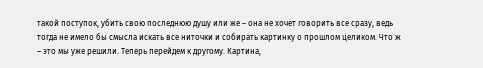такой поступок, убить свою последнюю душу или же – она не хочет говорить все сразу, ведь тогда не имело бы смысла искать все ниточки и собирать картинку о прошлом целиком. Что ж – это мы уже решили. Теперь перейдем к другому. Картина,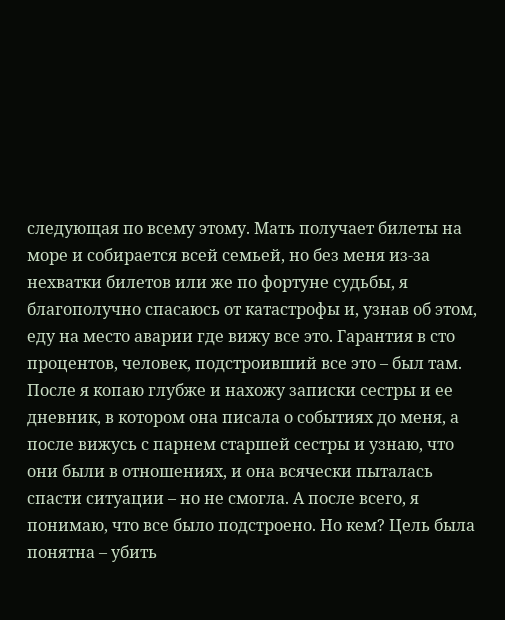следующая по всему этому. Мать получает билеты на море и собирается всей семьей, но без меня из-за нехватки билетов или же по фортуне судьбы, я благополучно спасаюсь от катастрофы и, узнав об этом, еду на место аварии где вижу все это. Гарантия в сто процентов, человек, подстроивший все это – был там. После я копаю глубже и нахожу записки сестры и ее дневник, в котором она писала о событиях до меня, а после вижусь с парнем старшей сестры и узнаю, что они были в отношениях, и она всячески пыталась спасти ситуации – но не смогла. А после всего, я понимаю, что все было подстроено. Но кем? Цель была понятна – убить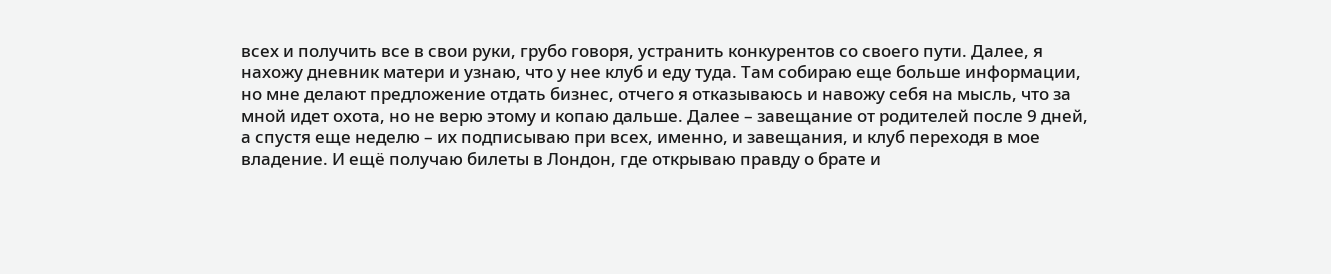всех и получить все в свои руки, грубо говоря, устранить конкурентов со своего пути. Далее, я нахожу дневник матери и узнаю, что у нее клуб и еду туда. Там собираю еще больше информации, но мне делают предложение отдать бизнес, отчего я отказываюсь и навожу себя на мысль, что за мной идет охота, но не верю этому и копаю дальше. Далее – завещание от родителей после 9 дней, а спустя еще неделю – их подписываю при всех, именно, и завещания, и клуб переходя в мое владение. И ещё получаю билеты в Лондон, где открываю правду о брате и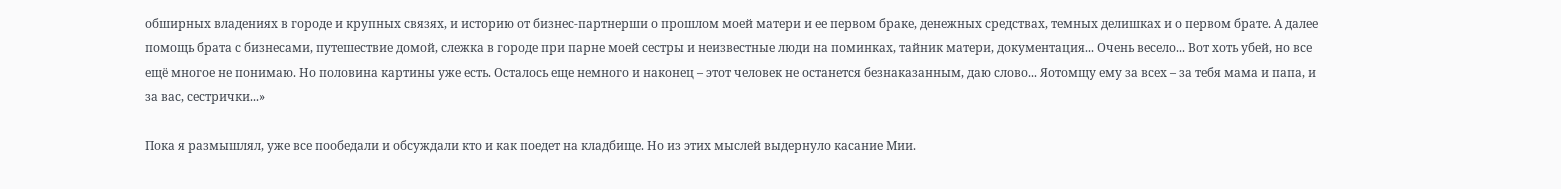обширных владениях в городе и крупных связях, и историю от бизнес-партнерши о прошлом моей матери и ее первом браке, денежных средствах, темных делишках и о первом брате. А далее помощь брата с бизнесами, путешествие домой, слежка в городе при парне моей сестры и неизвестные люди на поминках, тайник матери, документация... Очень весело... Вот хоть убей, но все ещё многое не понимаю. Но половина картины уже есть. Осталось еще немного и наконец – этот человек не останется безнаказанным, даю слово... Яотомщу ему за всех – за тебя мама и папа, и за вас, сестрички...»

Пока я размышлял, уже все пообедали и обсуждали кто и как поедет на кладбище. Но из этих мыслей выдернуло касание Мии.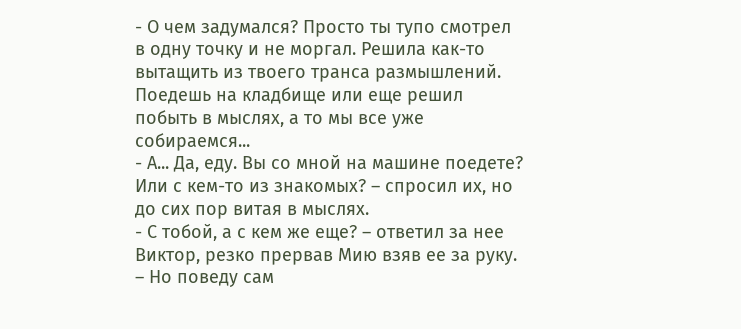- О чем задумался? Просто ты тупо смотрел в одну точку и не моргал. Решила как-то вытащить из твоего транса размышлений. Поедешь на кладбище или еще решил побыть в мыслях, а то мы все уже собираемся...
- А... Да, еду. Вы со мной на машине поедете? Или с кем-то из знакомых? – спросил их, но до сих пор витая в мыслях.
- С тобой, а с кем же еще? – ответил за нее Виктор, резко прервав Мию взяв ее за руку. – Но поведу сам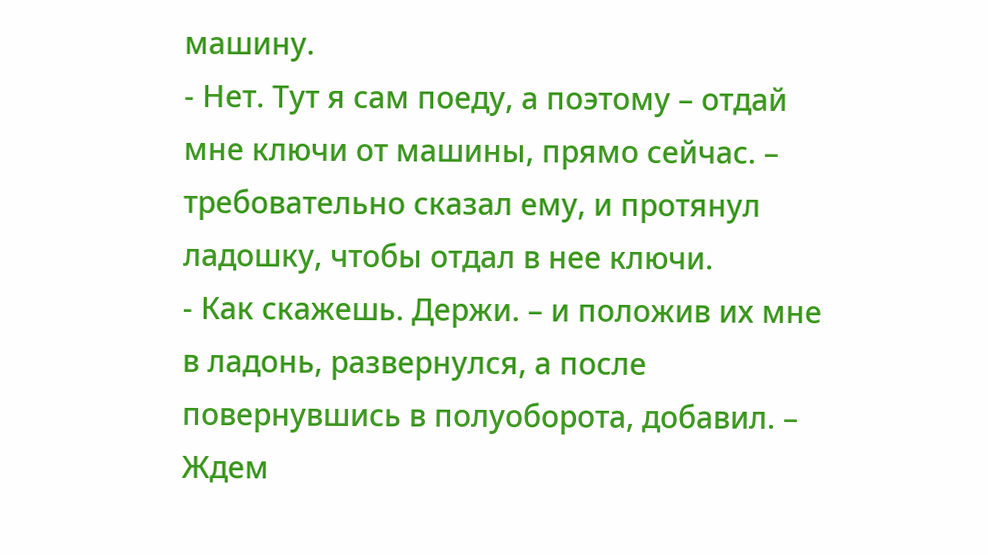машину.
- Нет. Тут я сам поеду, а поэтому – отдай мне ключи от машины, прямо сейчас. – требовательно сказал ему, и протянул ладошку, чтобы отдал в нее ключи.
- Как скажешь. Держи. – и положив их мне в ладонь, развернулся, а после повернувшись в полуоборота, добавил. – Ждем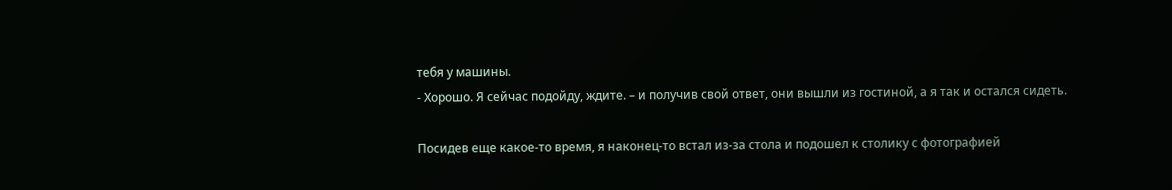тебя у машины.
- Хорошо. Я сейчас подойду, ждите. – и получив свой ответ, они вышли из гостиной, а я так и остался сидеть.

Посидев еще какое-то время, я наконец-то встал из-за стола и подошел к столику с фотографией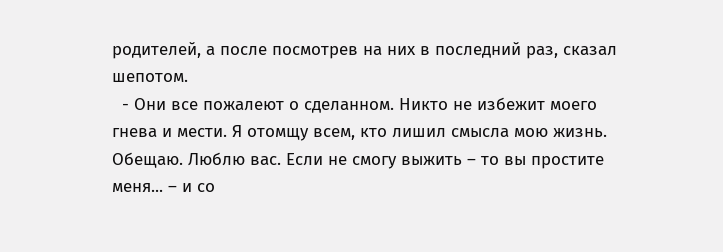родителей, а после посмотрев на них в последний раз, сказал шепотом.
  - Они все пожалеют о сделанном. Никто не избежит моего гнева и мести. Я отомщу всем, кто лишил смысла мою жизнь. Обещаю. Люблю вас. Если не смогу выжить – то вы простите меня... – и со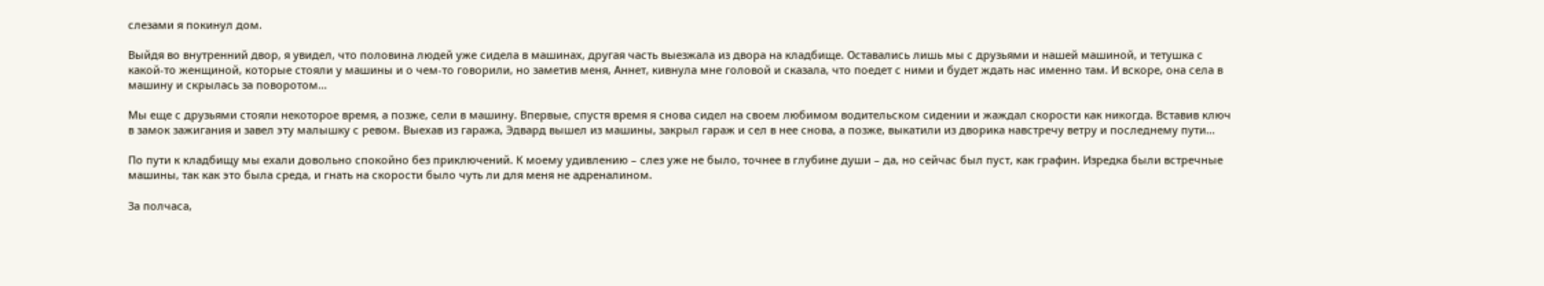слезами я покинул дом.

Выйдя во внутренний двор, я увидел, что половина людей уже сидела в машинах, другая часть выезжала из двора на кладбище. Оставались лишь мы с друзьями и нашей машиной, и тетушка с какой-то женщиной, которые стояли у машины и о чем-то говорили, но заметив меня, Аннет, кивнула мне головой и сказала, что поедет с ними и будет ждать нас именно там. И вскоре, она села в машину и скрылась за поворотом...

Мы еще с друзьями стояли некоторое время, а позже, сели в машину. Впервые, спустя время я снова сидел на своем любимом водительском сидении и жаждал скорости как никогда. Вставив ключ в замок зажигания и завел эту малышку с ревом. Выехав из гаража, Эдвард вышел из машины, закрыл гараж и сел в нее снова, а позже, выкатили из дворика навстречу ветру и последнему пути...

По пути к кладбищу мы ехали довольно спокойно без приключений. К моему удивлению – слез уже не было, точнее в глубине души – да, но сейчас был пуст, как графин. Изредка были встречные машины, так как это была среда, и гнать на скорости было чуть ли для меня не адреналином.

За полчаса,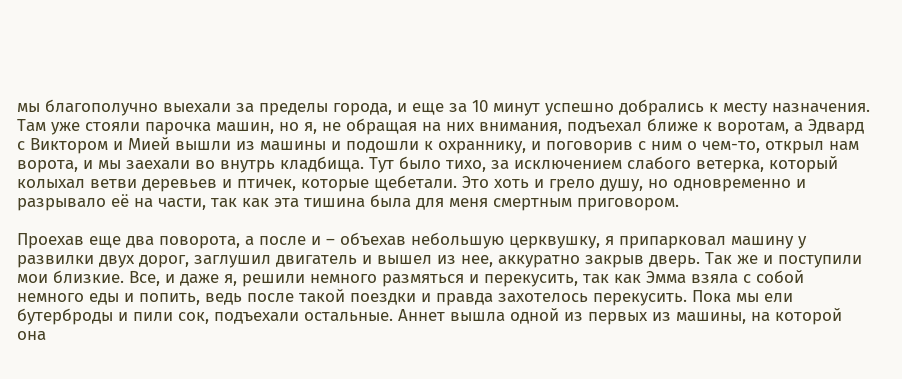мы благополучно выехали за пределы города, и еще за 10 минут успешно добрались к месту назначения. Там уже стояли парочка машин, но я, не обращая на них внимания, подъехал ближе к воротам, а Эдвард с Виктором и Мией вышли из машины и подошли к охраннику, и поговорив с ним о чем-то, открыл нам ворота, и мы заехали во внутрь кладбища. Тут было тихо, за исключением слабого ветерка, который колыхал ветви деревьев и птичек, которые щебетали. Это хоть и грело душу, но одновременно и разрывало её на части, так как эта тишина была для меня смертным приговором.

Проехав еще два поворота, а после и – объехав небольшую церквушку, я припарковал машину у развилки двух дорог, заглушил двигатель и вышел из нее, аккуратно закрыв дверь. Так же и поступили мои близкие. Все, и даже я, решили немного размяться и перекусить, так как Эмма взяла с собой немного еды и попить, ведь после такой поездки и правда захотелось перекусить. Пока мы ели бутерброды и пили сок, подъехали остальные. Аннет вышла одной из первых из машины, на которой она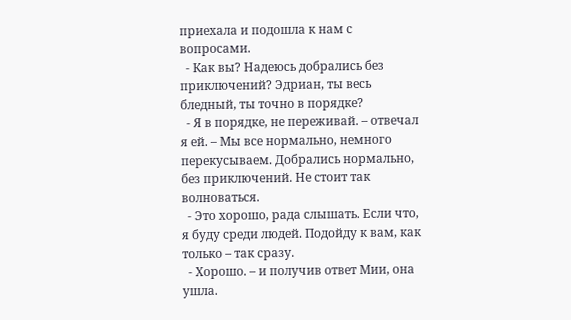приехала и подошла к нам с вопросами.
  - Как вы? Надеюсь добрались без приключений? Эдриан, ты весь бледный, ты точно в порядке?
  - Я в порядке, не переживай. – отвечал я ей. – Мы все нормально, немного перекусываем. Добрались нормально, без приключений. Не стоит так волноваться.
  - Это хорошо, рада слышать. Если что, я буду среди людей. Подойду к вам, как только – так сразу.
  - Хорошо. – и получив ответ Мии, она ушла.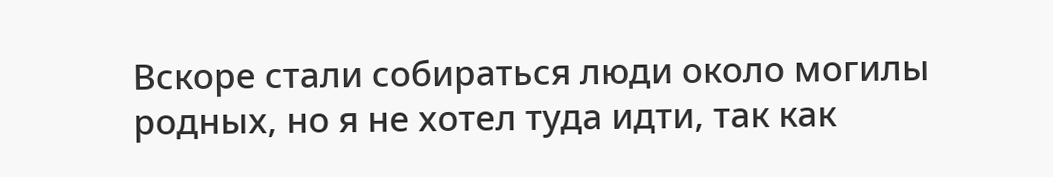Вскоре стали собираться люди около могилы родных, но я не хотел туда идти, так как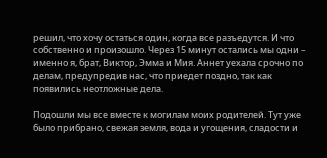решил, что хочу остаться один, когда все разъедутся. И что собственно и произошло. Через 15 минут остались мы одни – именно я, брат, Виктор, Эмма и Мия. Аннет уехала срочно по делам, предупредив нас, что приедет поздно, так как появились неотложные дела.

Подошли мы все вместе к могилам моих родителей. Тут уже было прибрано, свежая земля, вода и угощения, сладости и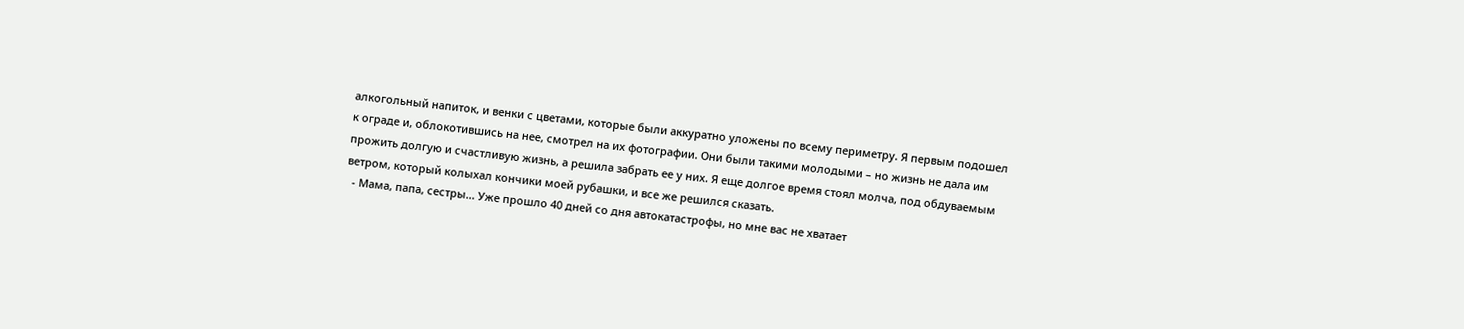алкогольный напиток, и венки с цветами, которые были аккуратно уложены по всему периметру. Я первым подошел к ограде и, облокотившись на нее, смотрел на их фотографии. Они были такими молодыми – но жизнь не дала им прожить долгую и счастливую жизнь, а решила забрать ее у них. Я еще долгое время стоял молча, под обдуваемым ветром, который колыхал кончики моей рубашки, и все же решился сказать.
  - Мама, папа, сестры... Уже прошло 40 дней со дня автокатастрофы, но мне вас не хватает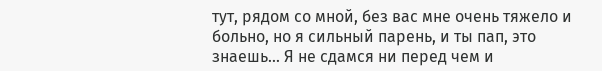тут, рядом со мной, без вас мне очень тяжело и больно, но я сильный парень, и ты пап, это знаешь... Я не сдамся ни перед чем и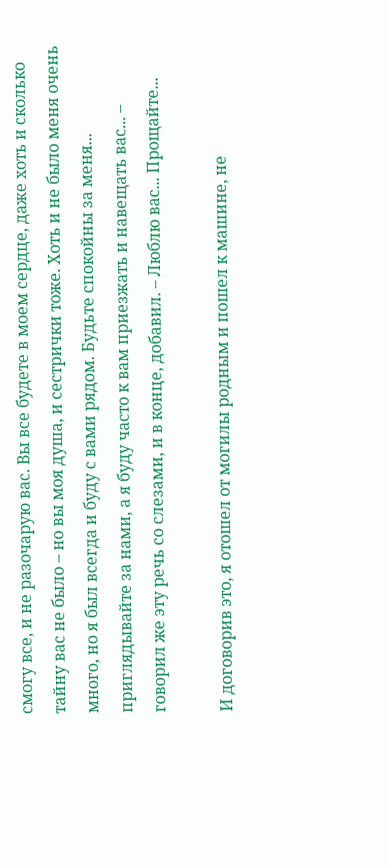смогу все, и не разочарую вас. Вы все будете в моем сердце, даже хоть и сколько тайну вас не было – но вы моя душа, и сестрички тоже. Хоть и не было меня очень много, но я был всегда и буду с вами рядом. Будьте спокойны за меня... приглядывайте за нами, а я буду часто к вам приезжать и навещать вас... – говорил же эту речь со слезами, и в конце, добавил. – Люблю вас... Прощайте...

И договорив это, я отошел от могилы родным и пошел к машине, не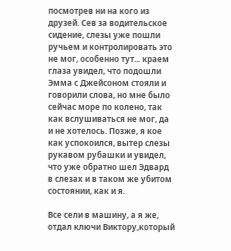посмотрев ни на кого из друзей. Сев за водительское сидение, слезы уже пошли ручьем и контролировать это не мог, особенно тут... краем глаза увидел, что подошли Эмма с Джейсоном стояли и говорили слова, но мне было сейчас море по колено, так как вслушиваться не мог, да и не хотелось. Позже, я кое как успокоился, вытер слезы рукавом рубашки и увидел, что уже обратно шел Эдвард в слезах и в таком же убитом состоянии, как и я.

Все сели в машину, а я же, отдал ключи Виктору,который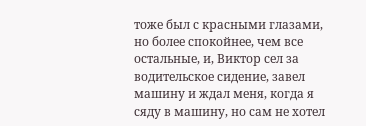тоже был с красными глазами, но более спокойнее, чем все остальные, и, Виктор сел за водительское сидение, завел машину и ждал меня, когда я сяду в машину, но сам не хотел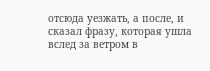отсюда уезжать, а после, и сказал фразу, которая ушла вслед за ветром в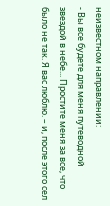неизвестном направлении:
- Вы все будете для меня путеводной звездой в небе... Простите меня за все, что было не так. Я вас люблю. – и, после этого сел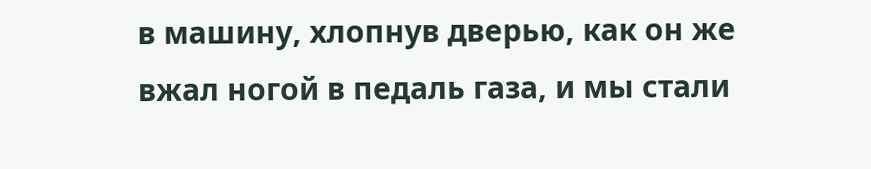в машину, хлопнув дверью, как он же вжал ногой в педаль газа, и мы стали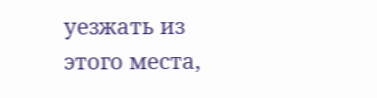уезжать из этого места,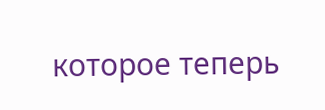которое теперь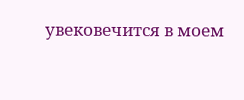увековечится в моем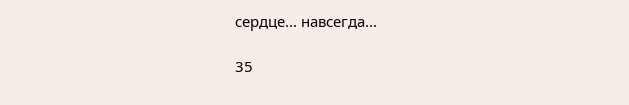сердце... навсегда...

35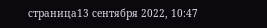страница13 сентября 2022, 10:47